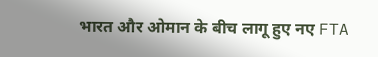भारत और ओमान के बीच लागू हुए नए FTA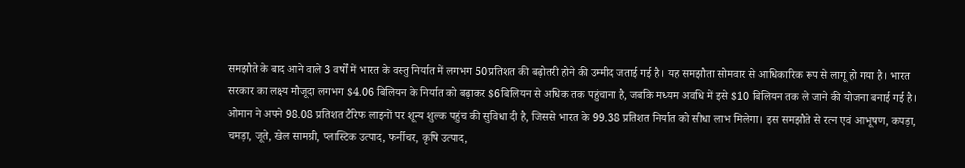समझौते के बाद आने वाले 3 वर्षों में भारत के वस्तु निर्यात में लगभग 50प्रतिशत की बढ़ोतरी होने की उम्मीद जताई गई है। यह समझौता सोमवार से आधिकारिक रूप से लागू हो गया है। भारत सरकार का लक्ष्य मौजूदा लगभग $4.06 बिलियन के निर्यात को बढ़ाकर $6बिलियन से अधिक तक पहुंचाना है, जबकि मध्यम अवधि में इसे $10 बिलियन तक ले जाने की योजना बनाई गई है। ओमान ने अपने 98.08 प्रतिशत टैरिफ लाइनों पर शून्य शुल्क पहुंच की सुविधा दी है, जिससे भारत के 99.38 प्रतिशत निर्यात को सीधा लाभ मिलेगा। इस समझौते से रत्न एवं आभूषण, कपड़ा, चमड़ा, जूते, खेल सामग्री, प्लास्टिक उत्पाद, फर्नीचर, कृषि उत्पाद,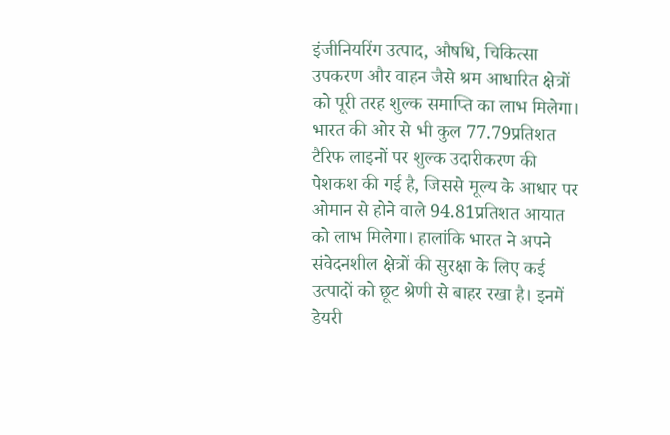इंजीनियरिंग उत्पाद, औषधि, चिकित्सा उपकरण और वाहन जैसे श्रम आधारित क्षेत्रों को पूरी तरह शुल्क समाप्ति का लाभ मिलेगा।
भारत की ओर से भी कुल 77.79प्रतिशत टैरिफ लाइनों पर शुल्क उदारीकरण की पेशकश की गई है, जिससे मूल्य के आधार पर ओमान से होने वाले 94.81प्रतिशत आयात को लाभ मिलेगा। हालांकि भारत ने अपने संवेदनशील क्षेत्रों की सुरक्षा के लिए कई उत्पादों को छूट श्रेणी से बाहर रखा है। इनमें डेयरी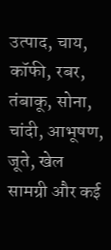उत्पाद, चाय, कॉफी, रबर, तंबाकू, सोना, चांदी, आभूषण, जूते, खेल सामग्री और कई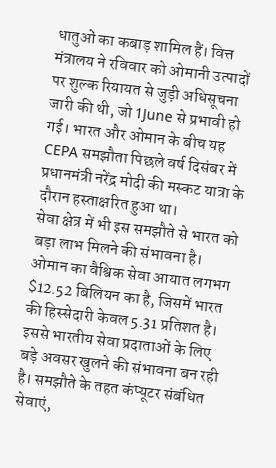धातुओं का कबाड़ शामिल हैं। वित्त मंत्रालय ने रविवार को ओमानी उत्पादों पर शुल्क रियायत से जुड़ी अधिसूचना जारी की थी, जो 1June से प्रभावी हो गई। भारत और ओमान के बीच यह CEPA समझौता पिछले वर्ष दिसंबर में प्रधानमंत्री नरेंद्र मोदी की मस्कट यात्रा के दौरान हस्ताक्षरित हुआ था।
सेवा क्षेत्र में भी इस समझौते से भारत को बड़ा लाभ मिलने की संभावना है। ओमान का वैश्विक सेवा आयात लगभग $12.52 बिलियन का है, जिसमें भारत की हिस्सेदारी केवल 5.31 प्रतिशत है। इससे भारतीय सेवा प्रदाताओं के लिए बड़े अवसर खुलने की संभावना बन रही है। समझौते के तहत कंप्यूटर संबंधित सेवाएं,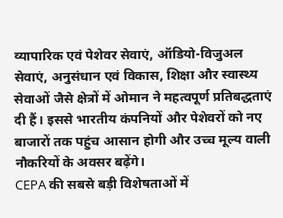व्यापारिक एवं पेशेवर सेवाएं, ऑडियो-विजुअल सेवाएं, अनुसंधान एवं विकास, शिक्षा और स्वास्थ्य सेवाओं जैसे क्षेत्रों में ओमान ने महत्वपूर्ण प्रतिबद्धताएं दी हैं। इससे भारतीय कंपनियों और पेशेवरों को नए बाजारों तक पहुंच आसान होगी और उच्च मूल्य वाली नौकरियों के अवसर बढ़ेंगे।
CEPA की सबसे बड़ी विशेषताओं में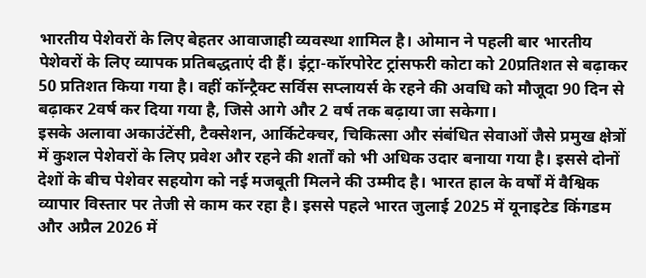भारतीय पेशेवरों के लिए बेहतर आवाजाही व्यवस्था शामिल है। ओमान ने पहली बार भारतीय पेशेवरों के लिए व्यापक प्रतिबद्धताएं दी हैं। इंट्रा-कॉरपोरेट ट्रांसफरी कोटा को 20प्रतिशत से बढ़ाकर 50 प्रतिशत किया गया है। वहीं कॉन्ट्रैक्ट सर्विस सप्लायर्स के रहने की अवधि को मौजूदा 90 दिन से बढ़ाकर 2वर्ष कर दिया गया है, जिसे आगे और 2 वर्ष तक बढ़ाया जा सकेगा।
इसके अलावा अकाउंटेंसी, टैक्सेशन, आर्किटेक्चर, चिकित्सा और संबंधित सेवाओं जैसे प्रमुख क्षेत्रों में कुशल पेशेवरों के लिए प्रवेश और रहने की शर्तों को भी अधिक उदार बनाया गया है। इससे दोनों देशों के बीच पेशेवर सहयोग को नई मजबूती मिलने की उम्मीद है। भारत हाल के वर्षों में वैश्विक व्यापार विस्तार पर तेजी से काम कर रहा है। इससे पहले भारत जुलाई 2025 में यूनाइटेड किंगडम और अप्रैल 2026 में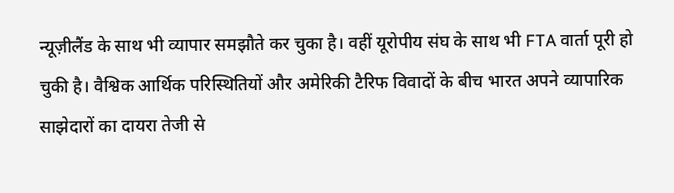न्यूज़ीलैंड के साथ भी व्यापार समझौते कर चुका है। वहीं यूरोपीय संघ के साथ भी FTA वार्ता पूरी हो चुकी है। वैश्विक आर्थिक परिस्थितियों और अमेरिकी टैरिफ विवादों के बीच भारत अपने व्यापारिक साझेदारों का दायरा तेजी से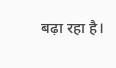बढ़ा रहा है।